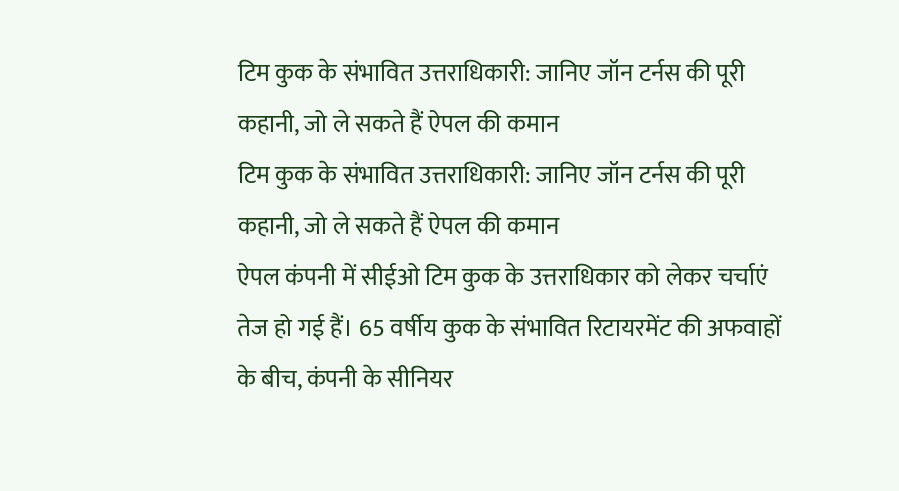टिम कुक के संभावित उत्तराधिकारी: जानिए जॉन टर्नस की पूरी कहानी, जो ले सकते हैं ऐपल की कमान
टिम कुक के संभावित उत्तराधिकारी: जानिए जॉन टर्नस की पूरी कहानी, जो ले सकते हैं ऐपल की कमान
ऐपल कंपनी में सीईओ टिम कुक के उत्तराधिकार को लेकर चर्चाएं तेज हो गई हैं। 65 वर्षीय कुक के संभावित रिटायरमेंट की अफवाहों के बीच, कंपनी के सीनियर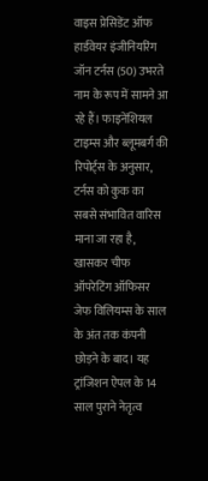वाइस प्रेसिडेंट ऑफ हार्डवेयर इंजीनियरिंग जॉन टर्नस (50) उभरते नाम के रूप में सामने आ रहे हैं। फाइनेंशियल टाइम्स और ब्लूमबर्ग की रिपोर्ट्स के अनुसार, टर्नस को कुक का सबसे संभावित वारिस माना जा रहा है, खासकर चीफ ऑपरेटिंग ऑफिसर जेफ विलियम्स के साल के अंत तक कंपनी छोड़ने के बाद। यह ट्रांजिशन ऐपल के 14 साल पुराने नेतृत्व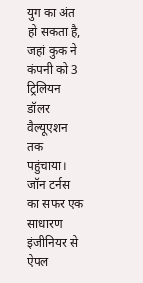युग का अंत हो सकता है, जहां कुक ने कंपनी को 3 ट्रिलियन डॉलर वैल्यूएशन तक पहुंचाया।
जॉन टर्नस का सफर एक साधारण इंजीनियर से ऐपल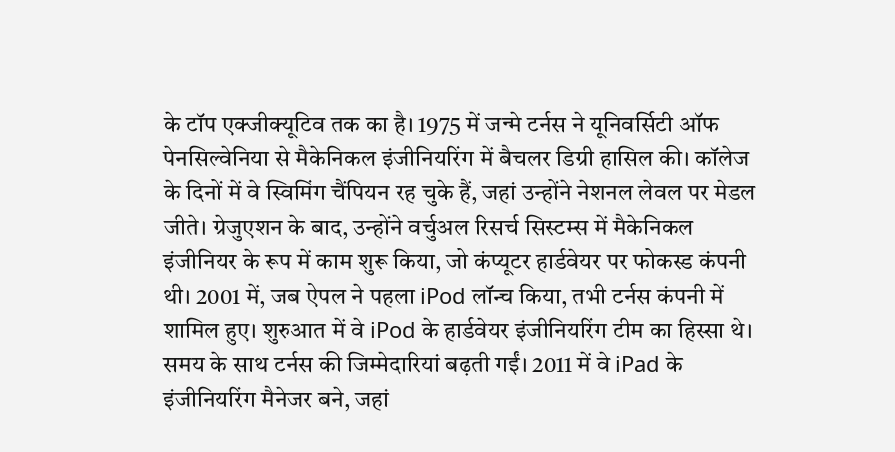के टॉप एक्जीक्यूटिव तक का है। 1975 में जन्मे टर्नस ने यूनिवर्सिटी ऑफ पेनसिल्वेनिया से मैकेनिकल इंजीनियरिंग में बैचलर डिग्री हासिल की। कॉलेज के दिनों में वे स्विमिंग चैंपियन रह चुके हैं, जहां उन्होंने नेशनल लेवल पर मेडल जीते। ग्रेजुएशन के बाद, उन्होंने वर्चुअल रिसर्च सिस्टम्स में मैकेनिकल इंजीनियर के रूप में काम शुरू किया, जो कंप्यूटर हार्डवेयर पर फोकस्ड कंपनी थी। 2001 में, जब ऐपल ने पहला iPod लॉन्च किया, तभी टर्नस कंपनी में शामिल हुए। शुरुआत में वे iPod के हार्डवेयर इंजीनियरिंग टीम का हिस्सा थे।
समय के साथ टर्नस की जिम्मेदारियां बढ़ती गईं। 2011 में वे iPad के इंजीनियरिंग मैनेजर बने, जहां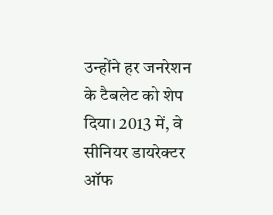उन्होंने हर जनरेशन के टैबलेट को शेप दिया। 2013 में, वे सीनियर डायरेक्टर ऑफ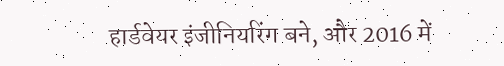हार्डवेयर इंजीनियरिंग बने, और 2016 में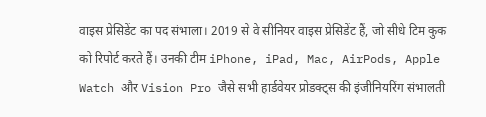वाइस प्रेसिडेंट का पद संभाला। 2019 से वे सीनियर वाइस प्रेसिडेंट हैं, जो सीधे टिम कुक को रिपोर्ट करते हैं। उनकी टीम iPhone, iPad, Mac, AirPods, Apple Watch और Vision Pro जैसे सभी हार्डवेयर प्रोडक्ट्स की इंजीनियरिंग संभालती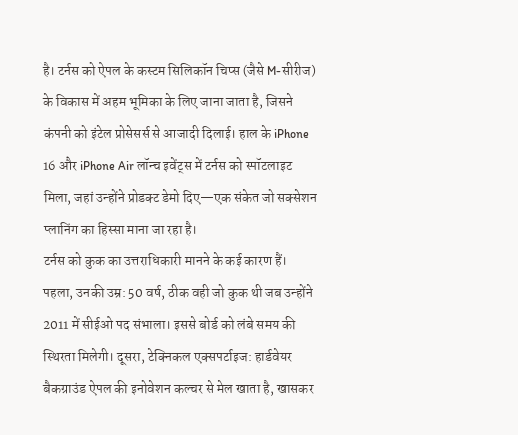है। टर्नस को ऐपल के कस्टम सिलिकॉन चिप्स (जैसे M-सीरीज) के विकास में अहम भूमिका के लिए जाना जाता है, जिसने कंपनी को इंटेल प्रोसेसर्स से आजादी दिलाई। हाल के iPhone 16 और iPhone Air लॉन्च इवेंट्स में टर्नस को स्पॉटलाइट मिला, जहां उन्होंने प्रोडक्ट डेमो दिए—एक संकेत जो सक्सेशन प्लानिंग का हिस्सा माना जा रहा है।
टर्नस को कुक का उत्तराधिकारी मानने के कई कारण हैं। पहला, उनकी उम्र: 50 वर्ष, ठीक वही जो कुक थी जब उन्होंने 2011 में सीईओ पद संभाला। इससे बोर्ड को लंबे समय की स्थिरता मिलेगी। दूसरा, टेक्निकल एक्सपर्टाइज: हार्डवेयर बैकग्राउंड ऐपल की इनोवेशन कल्चर से मेल खाता है, खासकर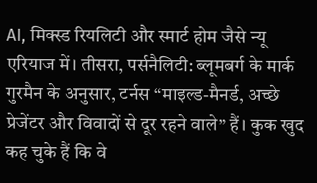AI, मिक्स्ड रियलिटी और स्मार्ट होम जैसे न्यू एरियाज में। तीसरा, पर्सनैलिटी: ब्लूमबर्ग के मार्क गुरमैन के अनुसार, टर्नस “माइल्ड-मैनर्ड, अच्छे प्रेजेंटर और विवादों से दूर रहने वाले” हैं। कुक खुद कह चुके हैं कि वे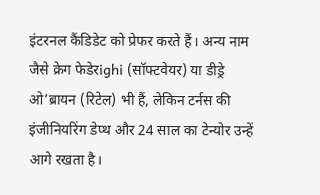इंटरनल कैंडिडेट को प्रेफर करते हैं। अन्य नाम जैसे क्रेग फेडेरighi (सॉफ्टवेयर) या डीड्रे ओ’ब्रायन (रिटेल) भी हैं, लेकिन टर्नस की इंजीनियरिंग डेप्थ और 24 साल का टेन्योर उन्हें आगे रखता है।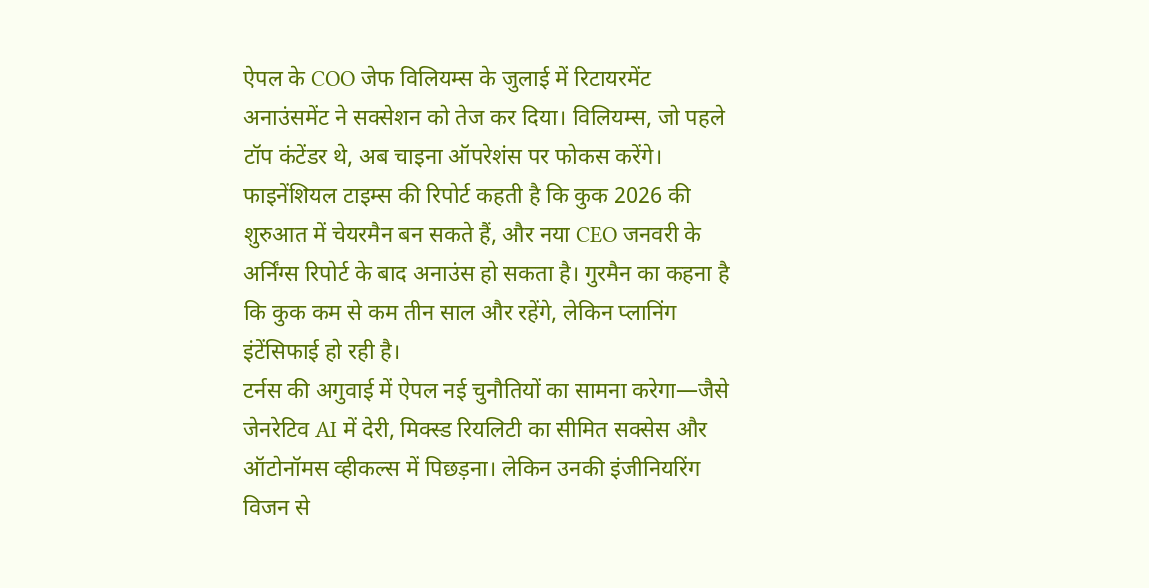ऐपल के COO जेफ विलियम्स के जुलाई में रिटायरमेंट अनाउंसमेंट ने सक्सेशन को तेज कर दिया। विलियम्स, जो पहले टॉप कंटेंडर थे, अब चाइना ऑपरेशंस पर फोकस करेंगे। फाइनेंशियल टाइम्स की रिपोर्ट कहती है कि कुक 2026 की शुरुआत में चेयरमैन बन सकते हैं, और नया CEO जनवरी के अर्निंग्स रिपोर्ट के बाद अनाउंस हो सकता है। गुरमैन का कहना है कि कुक कम से कम तीन साल और रहेंगे, लेकिन प्लानिंग इंटेंसिफाई हो रही है।
टर्नस की अगुवाई में ऐपल नई चुनौतियों का सामना करेगा—जैसे जेनरेटिव AI में देरी, मिक्स्ड रियलिटी का सीमित सक्सेस और ऑटोनॉमस व्हीकल्स में पिछड़ना। लेकिन उनकी इंजीनियरिंग विजन से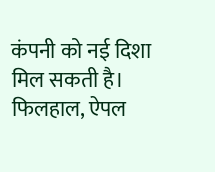कंपनी को नई दिशा मिल सकती है। फिलहाल, ऐपल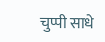चुप्पी साधे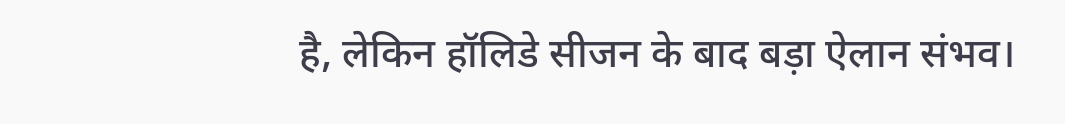है, लेकिन हॉलिडे सीजन के बाद बड़ा ऐलान संभव।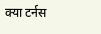क्या टर्नस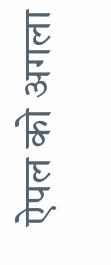ऐपल को अगला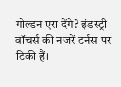गोल्डन एरा देंगे? इंडस्ट्री वॉचर्स की नजरें टर्नस पर टिकी हैं।